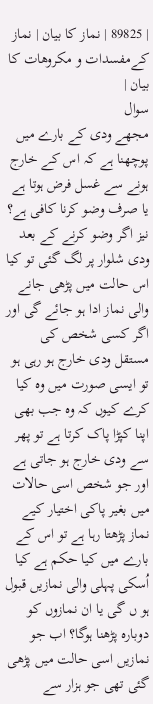| 89825 | نماز کا بیان | نماز کےمفسدات و مکروھات کا بیان |
سوال
مجھے ودی کے بارے میں پوچھنا ہے کہ اس کے خارج ہونے سے غسل فرض ہوتا ہے یا صرف وضو کرنا کافی ہے؟ نیز اگر وضو کرنے کے بعد ودی شلوار پر لگ گئی تو کیا اس حالت میں پڑھی جانے والی نماز ادا ہو جائے گی اور اگر کسی شخص کی مستقل ودی خارج ہو رہی ہو تو ایسی صورت میں وہ کیا کرے کیوں کہ وہ جب بھی اپنا کپڑا پاک کرتا ہے تو پھر سے ودی خارج ہو جاتی ہے اور جو شخص اسی حالات میں بغیر پاکی اختیار کیے نماز پڑھتا رہا ہے تو اس کے بارے میں کیا حکم ہے کیا اُسکی پہلی والی نمازیں قبول ہو ں گی یا ان نمازوں کو دوبارہ پڑھنا ہوگا؟ اب جو نمازیں اسی حالت میں پڑھی گئی تھی جو ہزار سے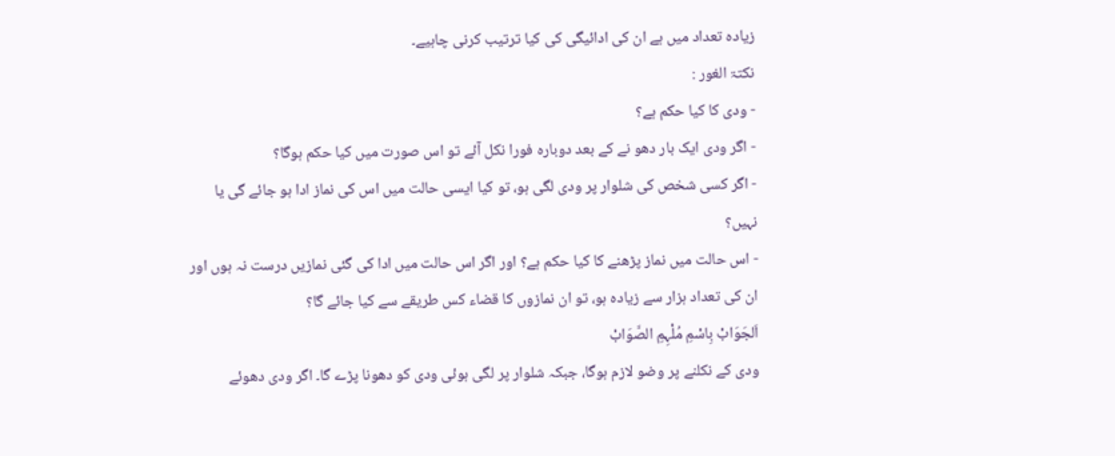زیادہ تعداد میں ہے ان کی ادائیگی کی کیا ترتیب کرنی چاہیے۔
نکتۃ الغور :
- ودی کا کیا حکم ہے؟
- اگر ودی ایک بار دھو نے کے بعد دوبارہ فورا نکل آئے تو اس صورت میں کیا حکم ہوگا؟
- اگر کسی شخص کی شلوار پر ودی لگی ہو، تو کیا ایسی حالت میں اس کی نماز ادا ہو جائے گی یا نہیں؟
- اس حالت میں نماز پڑھنے کا کیا حکم ہے؟ اور اگر اس حالت میں ادا کی گئی نمازیں درست نہ ہوں اور ان کی تعداد ہزار سے زیادہ ہو، تو ان نمازوں کا قضاء کس طریقے سے کیا جائے گا؟
اَلجَوَابْ بِاسْمِ مُلْہِمِ الصَّوَابْ
ودی کے نکلنے پر وضو لازم ہوگا، جبکہ شلوار پر لگی ہوئی ودی کو دھونا پڑے گا۔ اگر ودی دھوئے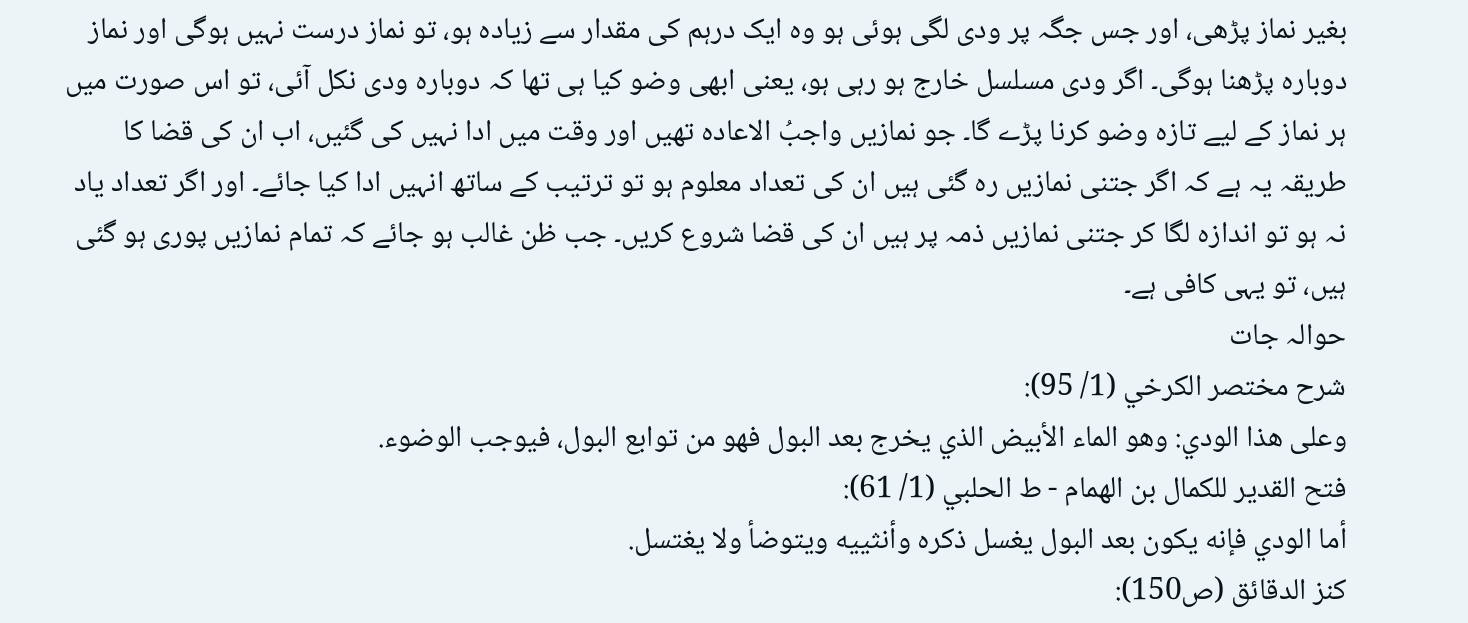بغیر نماز پڑھی، اور جس جگہ پر ودی لگی ہوئی ہو وہ ایک درہم کی مقدار سے زیادہ ہو، تو نماز درست نہیں ہوگی اور نماز دوبارہ پڑھنا ہوگی۔ اگر ودی مسلسل خارج ہو رہی ہو، یعنی ابھی وضو کیا ہی تھا کہ دوبارہ ودی نکل آئی، تو اس صورت میں ہر نماز کے لیے تازہ وضو کرنا پڑے گا۔ جو نمازیں واجبُ الاعادہ تھیں اور وقت میں ادا نہیں کی گئیں، اب ان کی قضا کا طریقہ یہ ہے کہ اگر جتنی نمازیں رہ گئی ہیں ان کی تعداد معلوم ہو تو ترتیب کے ساتھ انہیں ادا کیا جائے۔ اور اگر تعداد یاد نہ ہو تو اندازہ لگا کر جتنی نمازیں ذمہ پر ہیں ان کی قضا شروع کریں۔ جب ظن غالب ہو جائے کہ تمام نمازیں پوری ہو گئی ہیں، تو یہی کافی ہے۔
حوالہ جات
شرح مختصر الكرخي (1/ 95):
وعلى هذا الودي: وهو الماء الأبيض الذي يخرج بعد البول فهو من توابع البول، فيوجب الوضوء.
فتح القدير للكمال بن الهمام - ط الحلبي (1/ 61):
أما الودي فإنه يكون بعد البول يغسل ذكره وأنثييه ويتوضأ ولا يغتسل.
كنز الدقائق (ص150):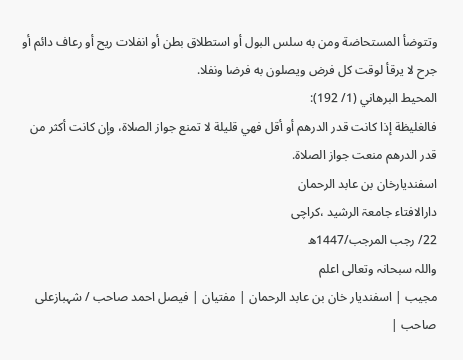وتتوضأ المستحاضة ومن به سلس البول أو استطلاق بطن أو انفلات ريح أو رعاف دائم أو جرح لا يرقأ لوقت كل فرض ويصلون به فرضا ونفلا.
المحيط البرهاني (1/ 192):
فالغليظة إذا كانت قدر الدرهم أو أقل فهي قليلة لا تمنع جواز الصلاة، وإن كانت أكثر من قدر الدرهم منعت جواز الصلاة.
اسفندیارخان بن عابد الرحمان
دارالافتاء جامعۃ الرشید ،کراچی
22/ رجب المرجب/1447ھ
واللہ سبحانہ وتعالی اعلم
مجیب | اسفندیار خان بن عابد الرحمان | مفتیان | فیصل احمد صاحب / شہبازعلی صاحب |